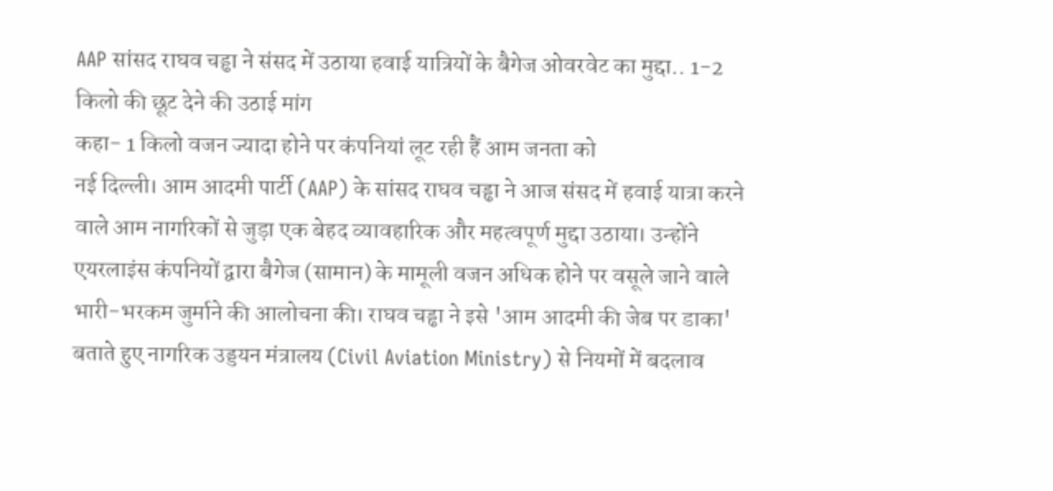AAP सांसद राघव चड्ढा ने संसद में उठाया हवाई यात्रियों के बैगेज ओवरवेट का मुद्दा.. 1-2 किलो की छूट देने की उठाई मांग
कहा- 1 किलो वजन ज्यादा होने पर कंपनियां लूट रही हैं आम जनता को
नई दिल्ली। आम आदमी पार्टी (AAP) के सांसद राघव चड्ढा ने आज संसद में हवाई यात्रा करने वाले आम नागरिकों से जुड़ा एक बेहद व्यावहारिक और महत्वपूर्ण मुद्दा उठाया। उन्होंने एयरलाइंस कंपनियों द्वारा बैगेज (सामान) के मामूली वजन अधिक होने पर वसूले जाने वाले भारी-भरकम जुर्माने की आलोचना की। राघव चड्ढा ने इसे 'आम आदमी की जेब पर डाका' बताते हुए नागरिक उड्डयन मंत्रालय (Civil Aviation Ministry) से नियमों में बदलाव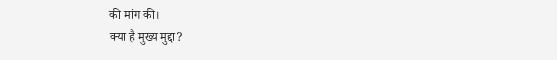की मांग की।
क्या है मुख्य मुद्दा?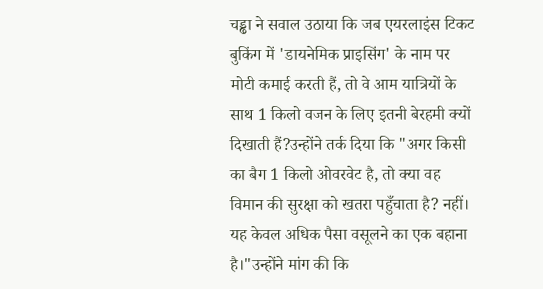चड्ढा ने सवाल उठाया कि जब एयरलाइंस टिकट बुकिंग में 'डायनेमिक प्राइसिंग' के नाम पर मोटी कमाई करती हैं, तो वे आम यात्रियों के साथ 1 किलो वजन के लिए इतनी बेरहमी क्यों दिखाती हैं?उन्होंने तर्क दिया कि "अगर किसी का बैग 1 किलो ओवरवेट है, तो क्या वह विमान की सुरक्षा को खतरा पहुँचाता है? नहीं। यह केवल अधिक पैसा वसूलने का एक बहाना है।"उन्होंने मांग की कि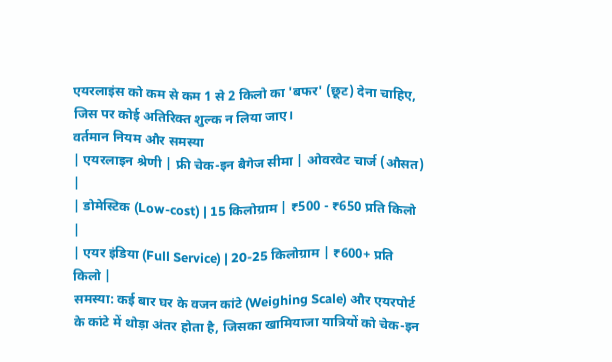एयरलाइंस को कम से कम 1 से 2 किलो का 'बफर' (छूट) देना चाहिए, जिस पर कोई अतिरिक्त शुल्क न लिया जाए।
वर्तमान नियम और समस्या
| एयरलाइन श्रेणी | फ्री चेक-इन बैगेज सीमा | ओवरवेट चार्ज (औसत) |
| डोमेस्टिक (Low-cost) | 15 किलोग्राम | ₹500 - ₹650 प्रति किलो |
| एयर इंडिया (Full Service) | 20-25 किलोग्राम | ₹600+ प्रति किलो |
समस्या: कई बार घर के वजन कांटे (Weighing Scale) और एयरपोर्ट के कांटे में थोड़ा अंतर होता है, जिसका खामियाजा यात्रियों को चेक-इन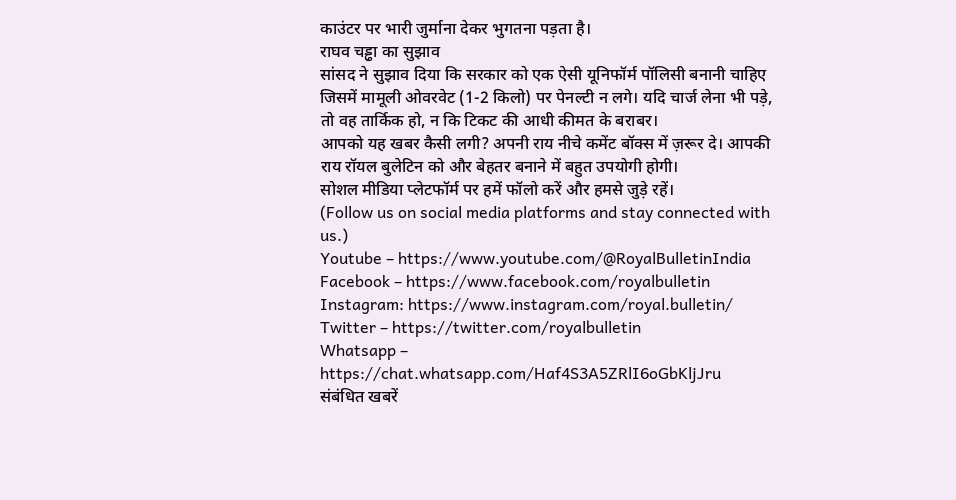काउंटर पर भारी जुर्माना देकर भुगतना पड़ता है।
राघव चड्ढा का सुझाव
सांसद ने सुझाव दिया कि सरकार को एक ऐसी यूनिफॉर्म पॉलिसी बनानी चाहिए जिसमें मामूली ओवरवेट (1-2 किलो) पर पेनल्टी न लगे। यदि चार्ज लेना भी पड़े, तो वह तार्किक हो, न कि टिकट की आधी कीमत के बराबर।
आपको यह खबर कैसी लगी? अपनी राय नीचे कमेंट बॉक्स में ज़रूर दे। आपकी राय रॉयल बुलेटिन को और बेहतर बनाने में बहुत उपयोगी होगी।
सोशल मीडिया प्लेटफॉर्म पर हमें फॉलो करें और हमसे जुड़े रहें।
(Follow us on social media platforms and stay connected with us.)
Youtube – https://www.youtube.com/@RoyalBulletinIndia
Facebook – https://www.facebook.com/royalbulletin
Instagram: https://www.instagram.com/royal.bulletin/
Twitter – https://twitter.com/royalbulletin
Whatsapp – https://chat.whatsapp.com/Haf4S3A5ZRlI6oGbKljJru
संबंधित खबरें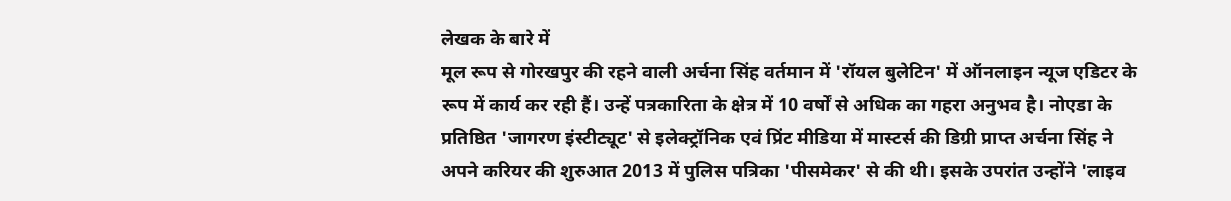लेखक के बारे में
मूल रूप से गोरखपुर की रहने वाली अर्चना सिंह वर्तमान में 'रॉयल बुलेटिन' में ऑनलाइन न्यूज एडिटर के रूप में कार्य कर रही हैं। उन्हें पत्रकारिता के क्षेत्र में 10 वर्षों से अधिक का गहरा अनुभव है। नोएडा के प्रतिष्ठित 'जागरण इंस्टीट्यूट' से इलेक्ट्रॉनिक एवं प्रिंट मीडिया में मास्टर्स की डिग्री प्राप्त अर्चना सिंह ने अपने करियर की शुरुआत 2013 में पुलिस पत्रिका 'पीसमेकर' से की थी। इसके उपरांत उन्होंने 'लाइव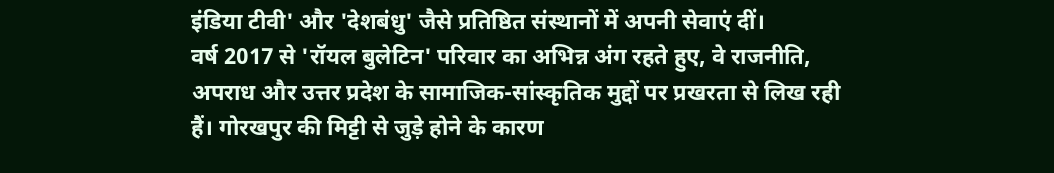इंडिया टीवी' और 'देशबंधु' जैसे प्रतिष्ठित संस्थानों में अपनी सेवाएं दीं।
वर्ष 2017 से 'रॉयल बुलेटिन' परिवार का अभिन्न अंग रहते हुए, वे राजनीति, अपराध और उत्तर प्रदेश के सामाजिक-सांस्कृतिक मुद्दों पर प्रखरता से लिख रही हैं। गोरखपुर की मिट्टी से जुड़े होने के कारण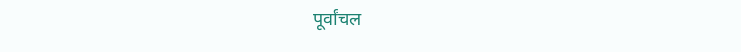पूर्वांचल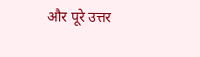और पूरे उत्तर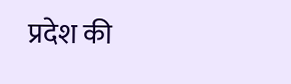प्रदेश की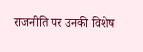राजनीति पर उनकी विशेष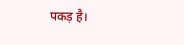पकड़ है।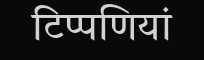टिप्पणियां